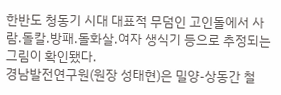한반도 청동기 시대 대표적 무덤인 고인돌에서 사람.돌칼.방패.돌화살.여자 생식기 등으로 추정되는 그림이 확인됐다.
경남발전연구원(원장 성태현)은 밀양-상동간 철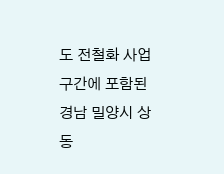도 전철화 사업구간에 포함된 경남 밀양시 상동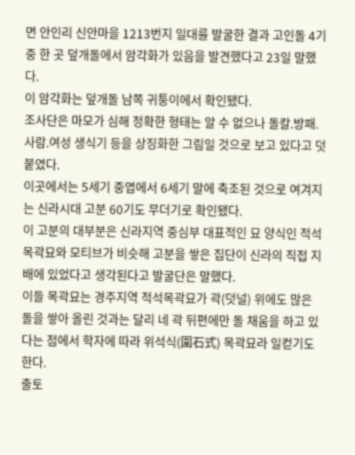면 안인리 신안마을 1213번지 일대를 발굴한 결과 고인돌 4기 중 한 곳 덮개돌에서 암각화가 있음을 발견했다고 23일 말했다.
이 암각화는 덮개돌 남쪽 귀퉁이에서 확인됐다.
조사단은 마모가 심해 정확한 형태는 알 수 없으나 돌칼.방패.사람.여성 생식기 등을 상징화한 그림일 것으로 보고 있다고 덧붙였다.
이곳에서는 5세기 중엽에서 6세기 말에 축조된 것으로 여겨지는 신라시대 고분 60기도 무더기로 확인됐다.
이 고분의 대부분은 신라지역 중심부 대표적인 묘 양식인 적석목곽묘와 모티브가 비슷해 고분을 쌓은 집단이 신라의 직접 지배에 있었다고 생각된다고 발굴단은 말했다.
이들 목곽묘는 경주지역 적석목곽묘가 곽(덧널) 위에도 많은 돌을 쌓아 올린 것과는 달리 네 곽 뒤편에만 돌 채움을 하고 있다는 점에서 학자에 따라 위석식(圍石式) 목곽묘라 일컫기도 한다.
출토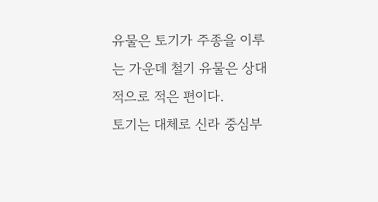유물은 토기가 주종을 이루는 가운데 철기 유물은 상대적으로 적은 편이다.
토기는 대체로 신라 중심부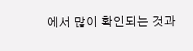에서 많이 확인되는 것과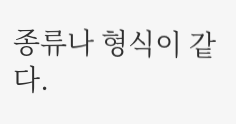종류나 형식이 같다.